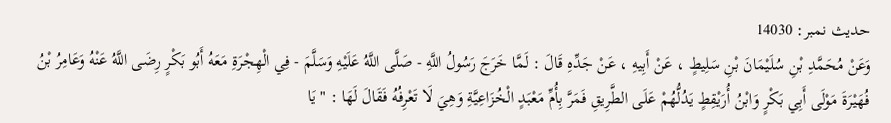حدیث نمبر: 14030
وَعَنْ مُحَمَّدِ بْنِ سُلَيْمَانَ بْنِ سَلِيطٍ ، عَنْ أَبِيهِ ، عَنْ جَدِّهِ قَالَ : لَمَّا خَرَجَ رَسُولُ اللَّهِ - صَلَّى اللَّهُ عَلَيْهِ وَسَلَّمَ - فِي الْهِجْرَةِ مَعَهُ أَبُو بَكْرٍ رِضَى اللَّهُ عَنْهُ وَعَامِرُ بْنُ فُهَيْرَةَ مَوْلَى أَبِي بَكْرٍ وَابْنُ أُرَيْقِطٍ يَدُلُّهُمْ عَلَى الطَّرِيقِ فَمَرَّ بِأُمِّ مَعْبَدٍ الْخُزَاعِيَّةِ وَهِيَ لَا تَعْرِفُهُ فَقَالَ لَهَا : " يَا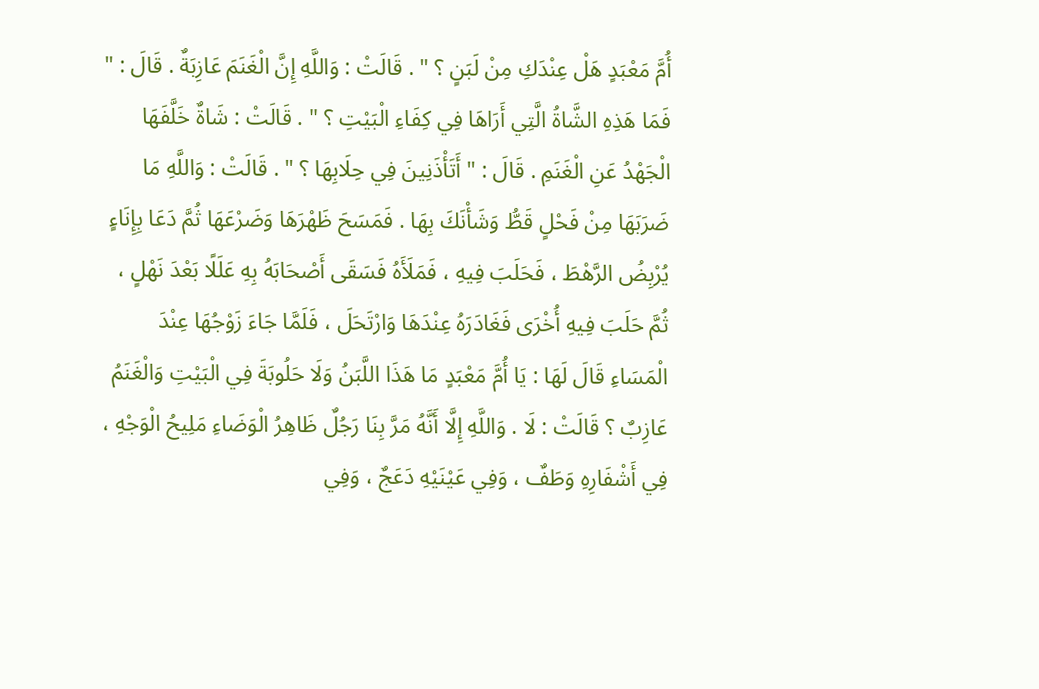أُمَّ مَعْبَدٍ هَلْ عِنْدَكِ مِنْ لَبَنٍ ؟ " . قَالَتْ : وَاللَّهِ إِنَّ الْغَنَمَ عَازِبَةٌ . قَالَ : " فَمَا هَذِهِ الشَّاةُ الَّتِي أَرَاهَا فِي كِفَاءِ الْبَيْتِ ؟ " . قَالَتْ : شَاةٌ خَلَّفَهَا الْجَهْدُ عَنِ الْغَنَمِ . قَالَ : " أَتَأْذَنِينَ فِي حِلَابِهَا ؟ " . قَالَتْ : وَاللَّهِ مَا ضَرَبَهَا مِنْ فَحْلٍ قَطُّ وَشَأْنَكَ بِهَا . فَمَسَحَ ظَهْرَهَا وَضَرْعَهَا ثُمَّ دَعَا بِإِنَاءٍ يُرْبِضُ الرَّهْطَ ، فَحَلَبَ فِيهِ ، فَمَلَأَهُ فَسَقَى أَصْحَابَهُ بِهِ عَلَلًا بَعْدَ نَهْلٍ ، ثُمَّ حَلَبَ فِيهِ أُخْرَى فَغَادَرَهُ عِنْدَهَا وَارْتَحَلَ ، فَلَمَّا جَاءَ زَوْجُهَا عِنْدَ الْمَسَاءِ قَالَ لَهَا : يَا أُمَّ مَعْبَدٍ مَا هَذَا اللَّبَنُ وَلَا حَلُوبَةَ فِي الْبَيْتِ وَالْغَنَمُ عَازِبٌ ؟ قَالَتْ : لَا . وَاللَّهِ إِلَّا أَنَّهُ مَرَّ بِنَا رَجُلٌ ظَاهِرُ الْوَضَاءِ مَلِيحُ الْوَجْهِ ، فِي أَشْفَارِهِ وَطَفٌ ، وَفِي عَيْنَيْهِ دَعَجٌ ، وَفِي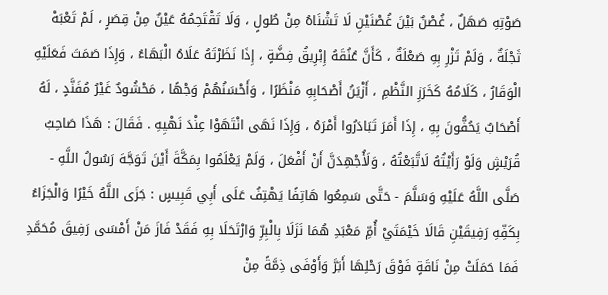صَوْتِهِ صَهَلٌ ، غُصْنٌ بَيْنَ غُصْنَيْنِ لَا تَشْنَاهُ مِنْ طُولٍ ، وَلَا تَقْتَحِمُهُ عَيْنٌ مِنْ قِصَرٍ ، لَمْ تَعْبَهْ ثَجْلَةٌ ، وَلَمْ تَزْرِ بِهِ صَعْلَةٌ ، كَأَنَّ عُنُقَهُ إِبْرِيقُ فِضَّةٍ ، إِذَا نَظَرْتَهُ عَلَاهُ الْبَهَاءُ ، وَإِذَا صَمَتَ فَعَلَيْهِ الْوَقَارُ ، كَلَامُهُ كَخَرَزِ النَّظْمِ ، أَزْيَنُ أَصْحَابِهِ مَنْظَرًا ، وَأَحْسَنُهُمْ وَجْهًا ، مَحْشُودٌ غَيْرُ مُفَنَّدٍ ، لَهُ أَصْحَابٌ يَحُفُّونَ بِهِ ، إِذَا أَمَرَ تَبَادَرُوا أَمْرَهُ ، وَإِذَا نَهَى انْتَهَوْا عِنْدَ نَهْيِهِ . فَقَالَ : هَذَا صَاحِبُ قُرَيْشٍ وَلَوْ رَأَيْتُهُ لَاتَّبَعْتُهُ ، وَلَأُجْهِدَنَّ أَنْ أَفْعَلَ ، وَلَمْ يَعْلَمُوا بِمَكَّةَ أَيْنَ تَوَجَّهَ رَسُولُ اللَّهِ - صَلَّى اللَّهُ عَلَيْهِ وَسَلَّمَ - حَتَّى سَمِعُوا هَاتِفًا يَهْتِفُ عَلَى أَبِي قَبِيسٍ : جَزَى اللَّهُ خَيْرًا وَالْجَزَاءُ بِكَفِّهِ رَفِيقَيْنِ قَالَا خَيْمَتَيْ أُمِّ مَعْبَدِ هُمَا نَزَلَا بِالْبِرِّ وَارْتَحَلَا بِهِ فَقَدْ فَازَ مَنْ أَمْسَى رَفِيقَ مُحَمَّدِ فَمَا حَمَلَتْ مِنْ نَاقَةٍ فَوْقَ رَحْلِهَا أَبَرَّ وَأَوْفَى ذِمَّةً مِنْ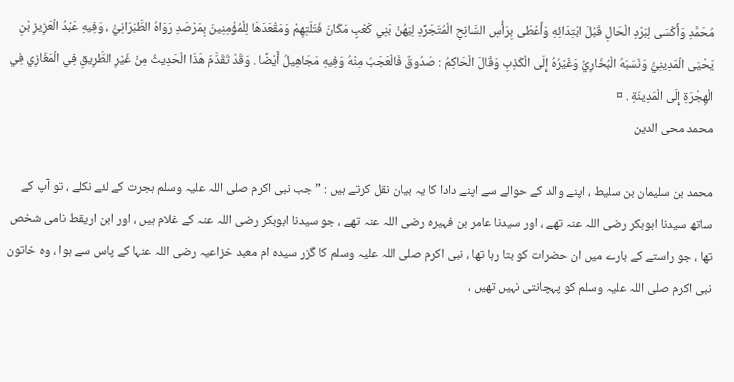مُحَمَّدِ وَأَكْسَى لِبَرْدِ الْحَالِ قَبْلَ ابْتِدَائِهِ وَأَعْطَى بِرَأْسِ السَّانِحِ الْمُتَجَرِّدِ لِيَهُنْ بَنِي كَعْبٍ مَكَانَ فَتَلَتِهِمْ وَمَقْعَدَهَا لِلْمُؤْمِنِينَ بِمَرْصَدِ رَوَاهُ الطَّبَرَانِيُّ ، وَفِيهِ عَبْدُ الْعَزِيزِ بْنِ يَحْيَى الْمَدِينِيُّ وَنَسَبَهُ الْبُخَارِيُّ وَغَيْرُهُ إِلَى الْكَذِبِ وَقَالَ الْحَاكِمُ : صَدُوقٌ فَالْعَجَبُ مِنْهُ وَفِيهِ مَجَاهِيلُ أَيْضًا . وَقَدْ تَقَدَّمَ هَذَا الْحَدِيثُ مِنْ غَيْرِ الطَّرِيقِ فِي الْمَغَازِي فِي الْهِجْرَةِ إِلَى الْمَدِينَةِ . ¤
محمد محی الدین

محمد بن سلیمان بن سلیط ، اپنے والد کے حوالے سے اپنے دادا کا یہ بیان نقل کرتے ہیں : ” جب نبی اکرم صلی اللہ علیہ وسلم ہجرت کے لئے نکلے ، تو آپ کے ساتھ سیدنا ابوبکر رضی اللہ عنہ تھے ، اور سیدنا عامر بن فہیرہ رضی اللہ عنہ تھے ، جو سیدنا ابوبکر رضی اللہ عنہ کے غلام ہیں ، اور ابن اریقط نامی شخص تھا ، جو راستے کے بارے میں ان حضرات کو بتا رہا تھا ، نبی اکرم صلی اللہ علیہ وسلم کا گزر سیدہ ام معبد خزاعیہ رضی اللہ عنہا کے پاس سے ہوا ، وہ خاتون نبی اکرم صلی اللہ علیہ وسلم کو پہچانتی نہیں تھیں ،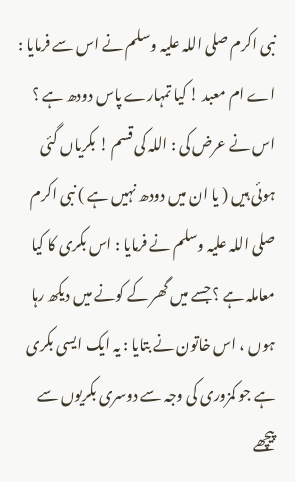نبی اکرم صلی اللہ علیہ وسلم نے اس سے فرمایا : اے ام معبد ! کیا تمہارے پاس دودھ ہے ؟ اس نے عرض کی : اللہ کی قسم ! بکریاں گئی ہوئی ہیں ( یا ان میں دودھ نہیں ہے ) نبی اکرم صلی اللہ علیہ وسلم نے فرمایا : اس بکری کا کیا معاملہ ہے ؟ جسے میں گھر کے کونے میں دیکھ رہا ہوں ، اس خاتون نے بتایا : یہ ایک ایسی بکری ہے جو کمزوری کی وجہ سے دوسری بکریوں سے پیچھے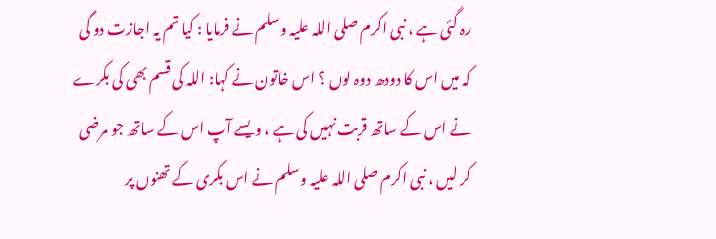رہ گئی ہے ، نبی اکرم صلی اللہ علیہ وسلم نے فرمایا : کیا تم یہ اجازت دو گی کہ میں اس کا دودھ دوہ لوں ؟ اس خاتون نے کہا: اللہ کی قسم بھی کی بکرے نے اس کے ساتھ قربت نہیں کی ہے ، ویسے آپ اس کے ساتھ جو مرضی کر لیں ، نبی اکرم صلی اللہ علیہ وسلم نے اس بکری کے تھنوں پر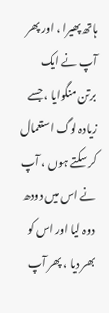ہاتھ پھیرا ، اور پھر آپ نے ایک برتن منگوایا ، جسے زیادہ لوگ استعمال کر سکتے ہوں ، آپ نے اس میں دودھ دوہ لیا اور اس کو بھر دیا ، پھر آپ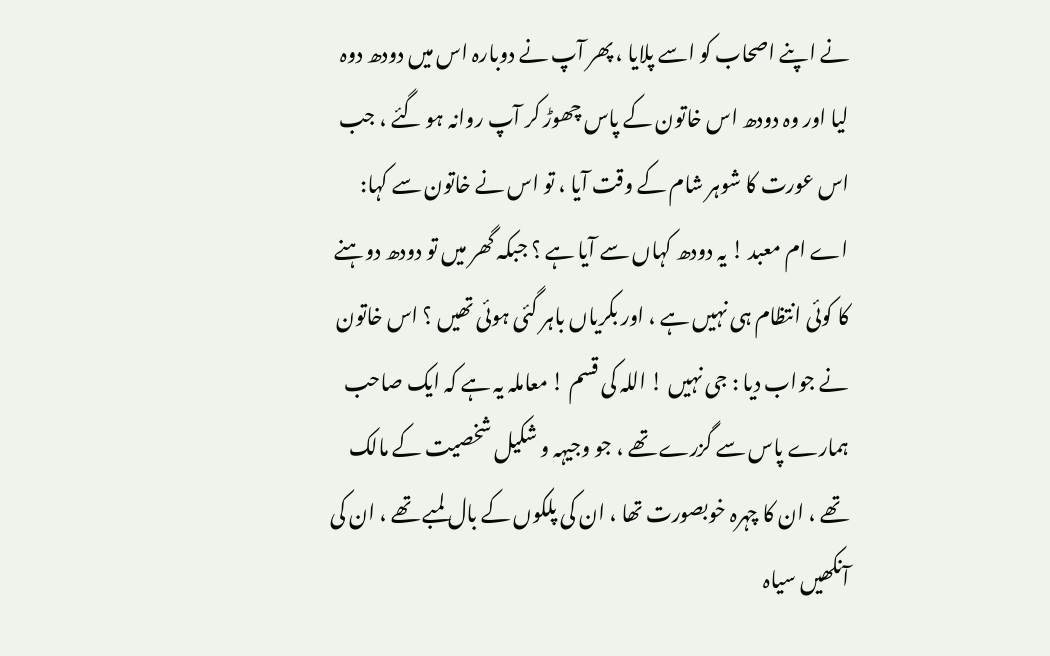نے اپنے اصحاب کو اسے پلایا ، پھر آپ نے دوبارہ اس میں دودھ دوہ لیا اور وہ دودھ اس خاتون کے پاس چھوڑ کر آپ روانہ ہو گئے ، جب اس عورت کا شوہر شام کے وقت آیا ، تو اس نے خاتون سے کہا: اے ام معبد ! یہ دودھ کہاں سے آیا ہے ؟ جبکہ گھر میں تو دودھ دوہنے کا کوئی انتظام ہی نہیں ہے ، اور بکریاں باہر گئی ہوئی تھیں ؟ اس خاتون نے جواب دیا : جی نہیں ! اللہ کی قسم ! معاملہ یہ ہے کہ ایک صاحب ہمارے پاس سے گزرے تھے ، جو وجیہہ و شکیل شخصیت کے مالک تھے ، ان کا چہرہ خوبصورت تھا ، ان کی پلکوں کے بال لمبے تھے ، ان کی آنکھیں سیاہ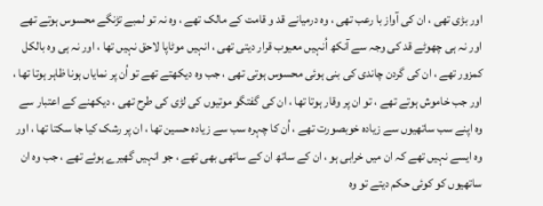اور بڑی تھی ، ان کی آواز با رعب تھی ، وہ درمیانے قد و قامت کے مالک تھے ، وہ نہ تو لمبے تڑنگے محسوس ہوتے تھے اور نہ ہی چھوٹے قد کی وجہ سے آنکھ اُنہیں معیوب قرار دیتی تھی ، انہیں موٹاپا لاحق نہیں تھا ، اور نہ ہی وہ بالکل کمزور تھے ، ان کی گردن چاندی کی بنی ہوئی محسوس ہوتی تھی ، جب وہ دیکھتے تھے تو اُن پر نمایاں ہونا ظاہر ہوتا تھا ، اور جب خاموش ہوتے تھے ، تو ان پر وقار ہوتا تھا ، ان کی گفتگو موتیوں کی لڑی کی طرح تھی ، دیکھنے کے اعتبار سے وہ اپنے سب ساتھیوں سے زیادہ خوبصورت تھے ، اُن کا چہرہ سب سے زیادہ حسین تھا ، ان پر رشک کیا جا سکتا تھا ، اور وہ ایسے نہیں تھے کہ ان میں خرابی ہو ، ان کے ساتھ ان کے ساتھی بھی تھے ، جو انہیں گھیرے ہوئے تھے ، جب وہ ان ساتھیوں کو کوئی حکم دیتے تو وہ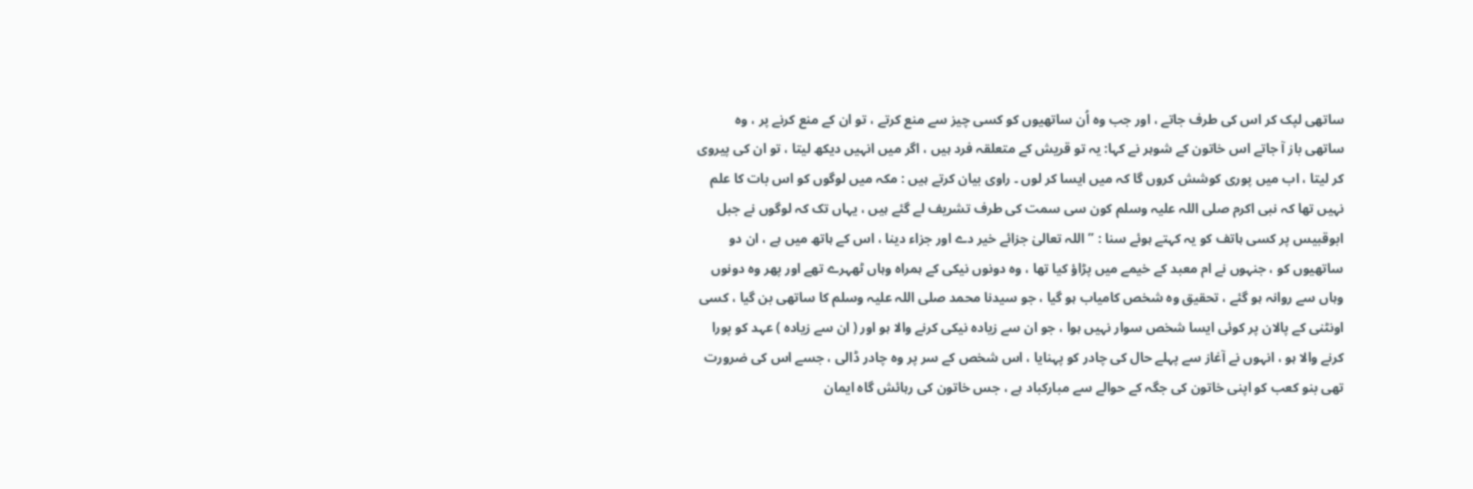ساتھی لپک کر اس کی طرف جاتے ، اور جب وہ اُن ساتھیوں کو کسی چیز سے منع کرتے ، تو ان کے منع کرنے پر ، وہ ساتھی باز آ جاتے اس خاتون کے شوہر نے کہا: یہ تو قریش کے متعلقہ فرد ہیں ، اگر میں انہیں دیکھ لیتا ، تو ان کی پیروی کر لیتا ، اب میں پوری کوشش کروں گا کہ میں ایسا کر لوں ۔ راوی بیان کرتے ہیں : مکہ میں لوگوں کو اس بات کا علم نہیں تھا کہ نبی اکرم صلی اللہ علیہ وسلم کون سی سمت کی طرف تشریف لے گئے ہیں ، یہاں تک کہ لوگوں نے جبل ابوقبیس پر کسی ہاتف کو یہ کہتے ہوئے سنا : ” اللہ تعالیٰ جزائے خیر دے اور جزاء دینا ، اس کے ہاتھ میں ہے ، ان دو ساتھیوں کو ، جنہوں نے ام معبد کے خیمے میں پڑاؤ کیا تھا ، وہ دونوں نیکی کے ہمراہ وہاں ٹھہرے تھے اور پھر وہ دونوں وہاں سے روانہ ہو گئے ، تحقیق وہ شخص کامیاب ہو گیا ، جو سیدنا محمد صلی اللہ علیہ وسلم کا ساتھی بن گیا ، کسی اونٹنی کے پالان پر کوئی ایسا شخص سوار نہیں ہوا ، جو ان سے زیادہ نیکی کرنے والا ہو اور ( ان سے زیادہ ) عہد کو پورا کرنے والا ہو ، انہوں نے آغاز سے پہلے حال کی چادر کو پہنایا ، اس شخص کے سر پر وہ چادر ڈالی ، جسے اس کی ضرورت تھی بنو کعب کو اپنی خاتون کی جگہ کے حوالے سے مبارکباد ہے ، جس خاتون کی رہائش گاہ ایمان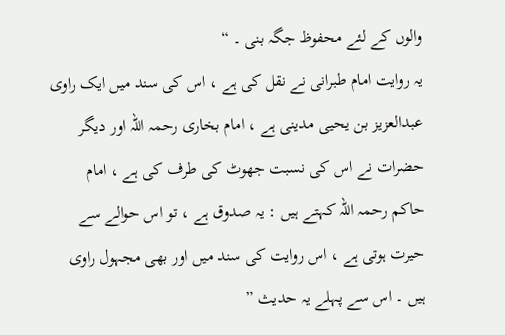والوں کے لئے محفوظ جگہ بنی ۔ “
یہ روایت امام طبرانی نے نقل کی ہے ، اس کی سند میں ایک راوی عبدالعزیز بن یحیی مدینی ہے ، امام بخاری رحمہ اللہ اور دیگر حضرات نے اس کی نسبت جھوٹ کی طرف کی ہے ، امام حاکم رحمہ اللہ کہتے ہیں : یہ صدوق ہے ، تو اس حوالے سے حیرت ہوتی ہے ، اس روایت کی سند میں اور بھی مجہول راوی ہیں ۔ اس سے پہلے یہ حدیث ”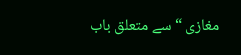مغازی “ سے متعلق باب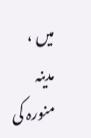میں ، مدینہ منورہ کی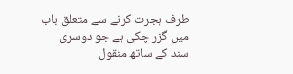طرف ہجرت کرنے سے متعلق باب میں گزر چکی ہے جو دوسری سند کے ساتھ منقول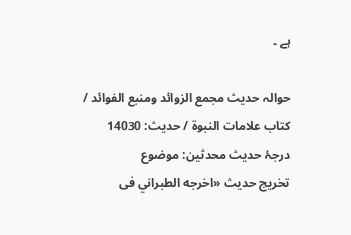ہے ۔

حوالہ حدیث مجمع الزوائد ومنبع الفوائد / كتاب علامات النبوة / حدیث: 14030
درجۂ حدیث محدثین: موضوع
تخریج حدیث «اخرجه الطبراني فى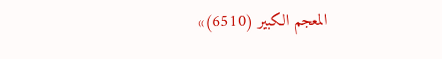المعجم الكبير (6510)»